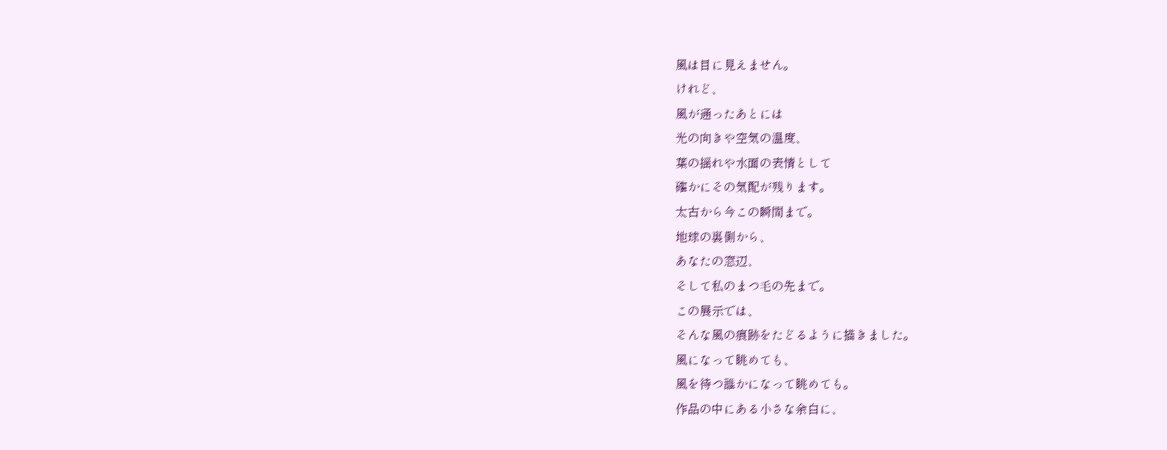風は目に見えません。
けれど、
風が通ったあとには
光の向きや空気の温度、
葉の揺れや水面の表情として
確かにその気配が残ります。
太古から今この瞬間まで。
地球の裏側から、
あなたの窓辺、
そして私のまつ毛の先まで。
この展示では、
そんな風の痕跡をたどるように描きました。
風になって眺めても、
風を待つ誰かになって眺めても。
作品の中にある小さな余白に、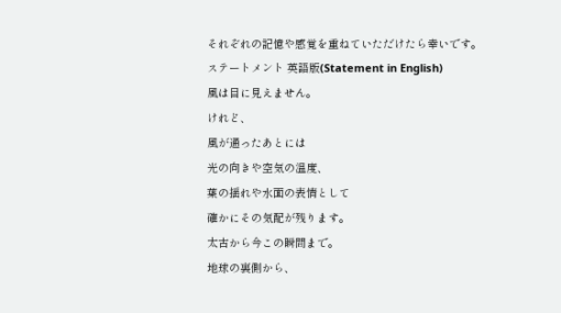それぞれの記憶や感覚を重ねていただけたら幸いです。
ステートメント 英語版(Statement in English)
風は目に見えません。
けれど、
風が通ったあとには
光の向きや空気の温度、
葉の揺れや水面の表情として
確かにその気配が残ります。
太古から今この瞬間まで。
地球の裏側から、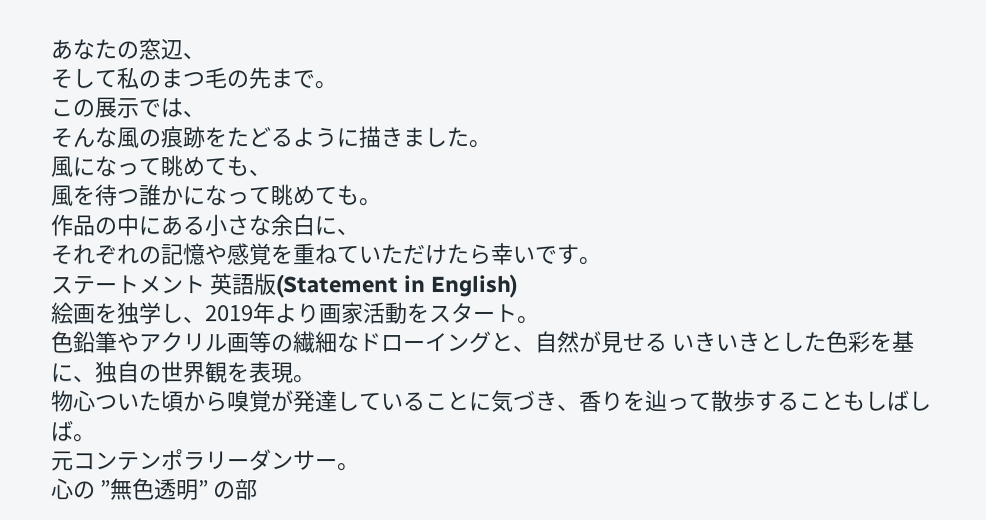あなたの窓辺、
そして私のまつ毛の先まで。
この展示では、
そんな風の痕跡をたどるように描きました。
風になって眺めても、
風を待つ誰かになって眺めても。
作品の中にある小さな余白に、
それぞれの記憶や感覚を重ねていただけたら幸いです。
ステートメント 英語版(Statement in English)
絵画を独学し、2019年より画家活動をスタート。
色鉛筆やアクリル画等の繊細なドローイングと、自然が見せる いきいきとした色彩を基に、独自の世界観を表現。
物心ついた頃から嗅覚が発達していることに気づき、香りを辿って散歩することもしばしば。
元コンテンポラリーダンサー。
心の ”無色透明” の部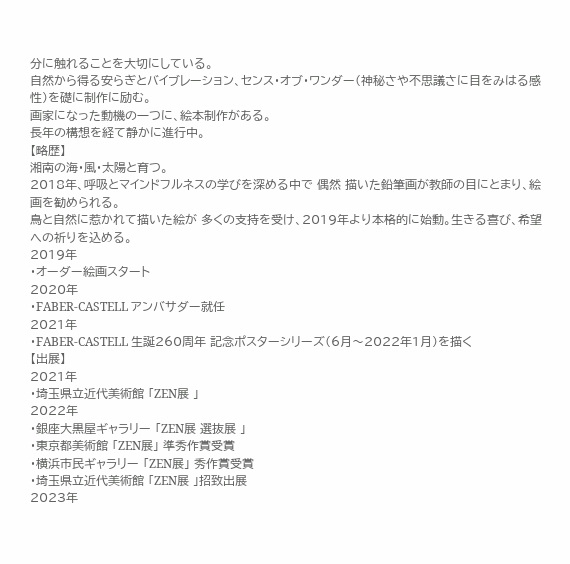分に触れることを大切にしている。
自然から得る安らぎとバイブレーション、センス・オブ・ワンダー(神秘さや不思議さに目をみはる感性)を礎に制作に励む。
画家になった動機の一つに、絵本制作がある。
長年の構想を経て静かに進行中。
【略歴】
湘南の海・風・太陽と育つ。
2018年、呼吸とマインドフルネスの学びを深める中で 偶然 描いた鉛筆画が教師の目にとまり、絵画を勧められる。
鳥と自然に惹かれて描いた絵が 多くの支持を受け、2019年より本格的に始動。生きる喜び、希望への祈りを込める。
2019年
・オーダー絵画スタート
2020年
・FABER-CASTELL アンバサダー就任
2021年
・FABER-CASTELL 生誕260周年 記念ポスターシリーズ(6月〜2022年1月)を描く
【出展】
2021年
・埼玉県立近代美術館 「ZEN展 」
2022年
・銀座大黒屋ギャラリー 「ZEN展 選抜展 」
・東京都美術館 「ZEN展」 準秀作賞受賞
・横浜市民ギャラリー 「ZEN展」 秀作賞受賞
・埼玉県立近代美術館 「ZEN展 」招致出展
2023年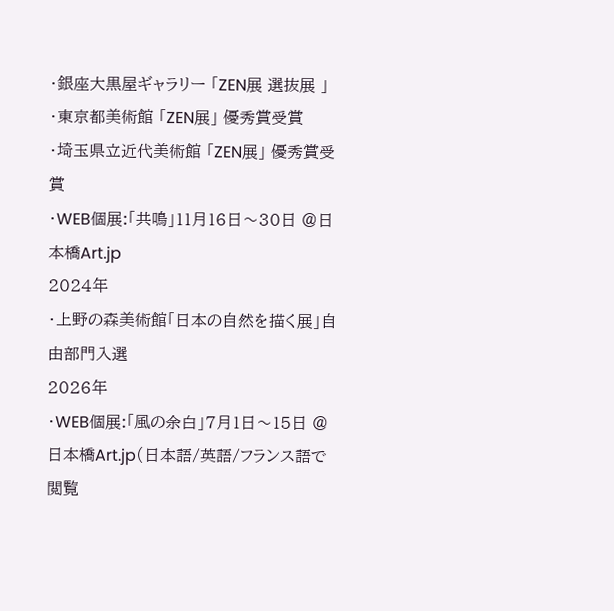・銀座大黒屋ギャラリー 「ZEN展 選抜展 」
・東京都美術館 「ZEN展」 優秀賞受賞
・埼玉県立近代美術館 「ZEN展」 優秀賞受賞
・WEB個展:「共鳴」11月16日〜30日 @日本橋Art.jp
2024年
・上野の森美術館「日本の自然を描く展」自由部門入選
2026年
・WEB個展:「風の余白」7月1日〜15日 @日本橋Art.jp(日本語/英語/フランス語で閲覧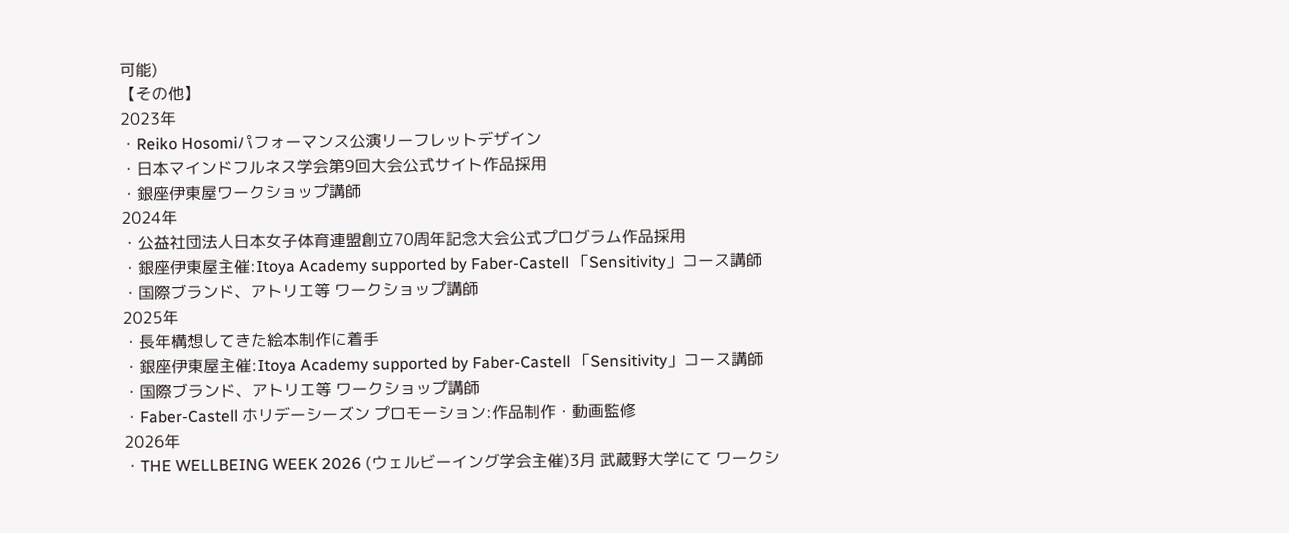可能)
【その他】
2023年
・Reiko Hosomiパフォーマンス公演リーフレットデザイン
・日本マインドフルネス学会第9回大会公式サイト作品採用
・銀座伊東屋ワークショップ講師
2024年
・公益社団法人日本女子体育連盟創立70周年記念大会公式プログラム作品採用
・銀座伊東屋主催:Itoya Academy supported by Faber-Castell 「Sensitivity」コース講師
・国際ブランド、アトリエ等 ワークショップ講師
2025年
・長年構想してきた絵本制作に着手
・銀座伊東屋主催:Itoya Academy supported by Faber-Castell 「Sensitivity」コース講師
・国際ブランド、アトリエ等 ワークショップ講師
・Faber-Castell ホリデーシーズン プロモーション:作品制作・動画監修
2026年
・THE WELLBEING WEEK 2026 (ウェルビーイング学会主催)3月 武蔵野大学にて ワークシ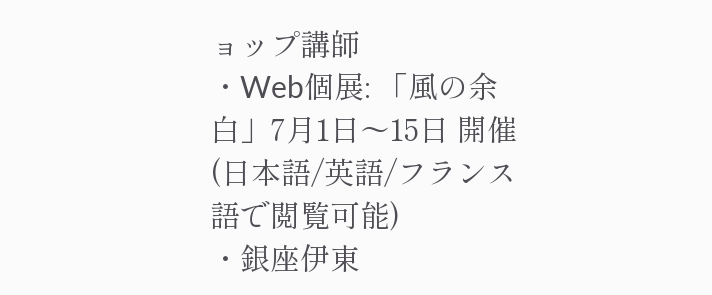ョップ講師
・Web個展: 「風の余白」7月1日〜15日 開催(日本語/英語/フランス語で閲覧可能)
・銀座伊東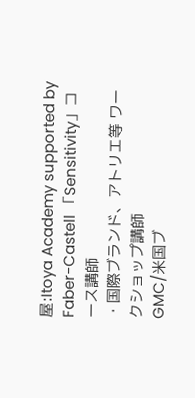屋:Itoya Academy supported by Faber-Castell 「Sensitivity」コース講師
・国際ブランド、アトリエ等 ワークショップ講師
GMC/米国ブ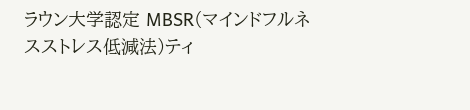ラウン大学認定 MBSR(マインドフルネスストレス低減法)ティ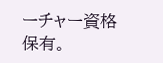ーチャー資格保有。